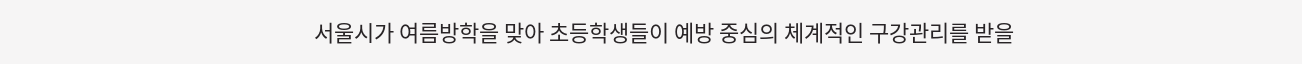서울시가 여름방학을 맞아 초등학생들이 예방 중심의 체계적인 구강관리를 받을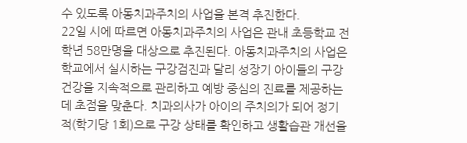수 있도록 아동치과주치의 사업을 본격 추진한다.
22일 시에 따르면 아동치과주치의 사업은 관내 초등학교 전 학년 58만명을 대상으로 추진된다. 아동치과주치의 사업은 학교에서 실시하는 구강검진과 달리 성장기 아이들의 구강건강을 지속적으로 관리하고 예방 중심의 진료를 제공하는 데 초점을 맞춘다. 치과의사가 아이의 주치의가 되어 정기적(학기당 1회)으로 구강 상태를 확인하고 생활습관 개선을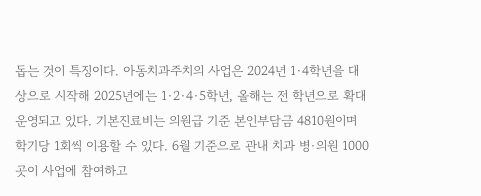돕는 것이 특징이다. 아동치과주치의 사업은 2024년 1·4학년을 대상으로 시작해 2025년에는 1·2·4·5학년, 올해는 전 학년으로 확대 운영되고 있다. 기본진료비는 의원급 기준 본인부담금 4810원이며 학기당 1회씩 이용할 수 있다. 6월 기준으로 관내 치과 병·의원 1000곳이 사업에 참여하고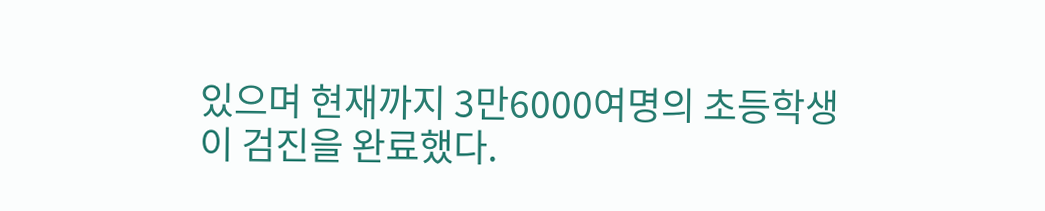있으며 현재까지 3만6000여명의 초등학생이 검진을 완료했다.